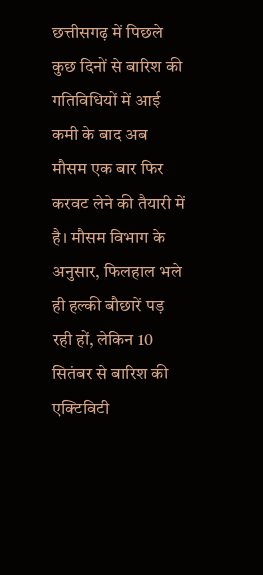छत्तीसगढ़ में पिछले कुछ दिनों से बारिश की गतिविधियों में आई कमी के बाद अब मौसम एक बार फिर करवट लेने की तैयारी में है। मौसम विभाग के अनुसार, फिलहाल भले ही हल्की बौछारें पड़ रही हों, लेकिन 10 सितंबर से बारिश की एक्टिविटी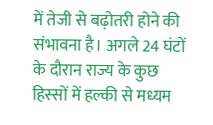में तेजी से बढ़ोतरी होने की संभावना है। अगले 24 घंटों के दौरान राज्य के कुछ हिस्सों में हल्की से मध्यम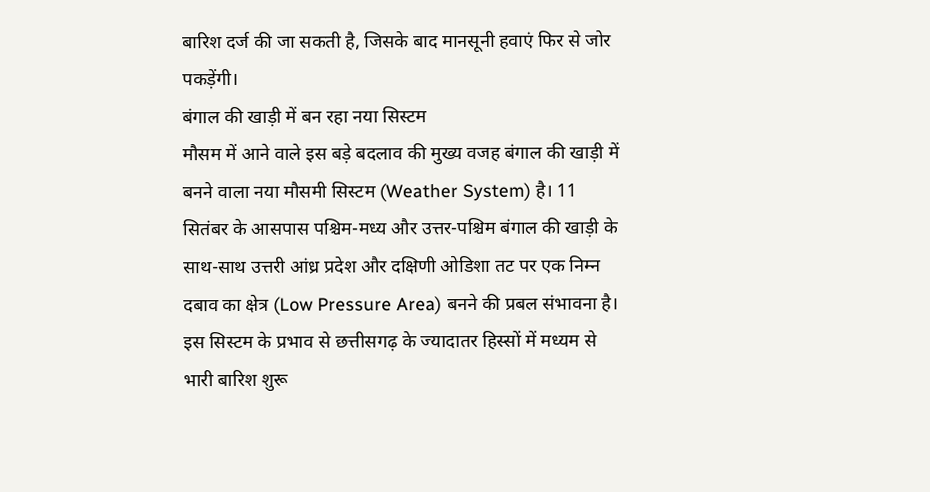बारिश दर्ज की जा सकती है, जिसके बाद मानसूनी हवाएं फिर से जोर पकड़ेंगी।
बंगाल की खाड़ी में बन रहा नया सिस्टम
मौसम में आने वाले इस बड़े बदलाव की मुख्य वजह बंगाल की खाड़ी में बनने वाला नया मौसमी सिस्टम (Weather System) है। 11 सितंबर के आसपास पश्चिम-मध्य और उत्तर-पश्चिम बंगाल की खाड़ी के साथ-साथ उत्तरी आंध्र प्रदेश और दक्षिणी ओडिशा तट पर एक निम्न दबाव का क्षेत्र (Low Pressure Area) बनने की प्रबल संभावना है। इस सिस्टम के प्रभाव से छत्तीसगढ़ के ज्यादातर हिस्सों में मध्यम से भारी बारिश शुरू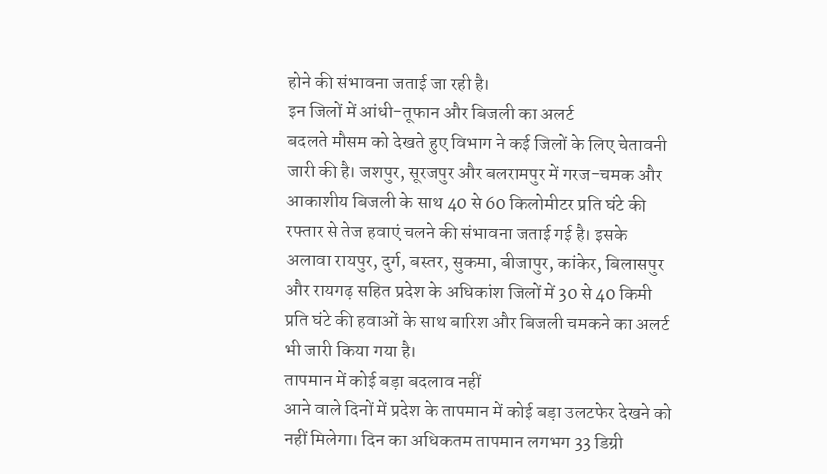होने की संभावना जताई जा रही है।
इन जिलों में आंधी-तूफान और बिजली का अलर्ट
बदलते मौसम को देखते हुए विभाग ने कई जिलों के लिए चेतावनी जारी की है। जशपुर, सूरजपुर और बलरामपुर में गरज-चमक और आकाशीय बिजली के साथ 40 से 60 किलोमीटर प्रति घंटे की रफ्तार से तेज हवाएं चलने की संभावना जताई गई है। इसके अलावा रायपुर, दुर्ग, बस्तर, सुकमा, बीजापुर, कांकेर, बिलासपुर और रायगढ़ सहित प्रदेश के अधिकांश जिलों में 30 से 40 किमी प्रति घंटे की हवाओं के साथ बारिश और बिजली चमकने का अलर्ट भी जारी किया गया है।
तापमान में कोई बड़ा बदलाव नहीं
आने वाले दिनों में प्रदेश के तापमान में कोई बड़ा उलटफेर देखने को नहीं मिलेगा। दिन का अधिकतम तापमान लगभग 33 डिग्री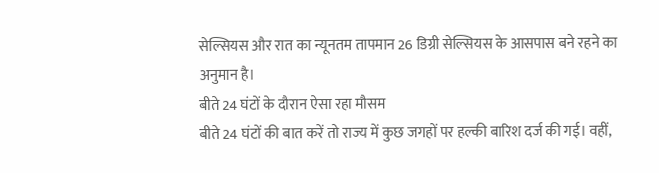सेल्सियस और रात का न्यूनतम तापमान 26 डिग्री सेल्सियस के आसपास बने रहने का अनुमान है।
बीते 24 घंटों के दौरान ऐसा रहा मौसम
बीते 24 घंटों की बात करें तो राज्य में कुछ जगहों पर हल्की बारिश दर्ज की गई। वहीं,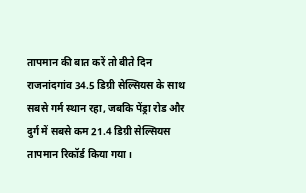तापमान की बात करें तो बीते दिन राजनांदगांव 34.5 डिग्री सेल्सियस के साथ सबसे गर्म स्थान रहा, जबकि पेंड्रा रोड और दुर्ग में सबसे कम 21.4 डिग्री सेल्सियस तापमान रिकॉर्ड किया गया।